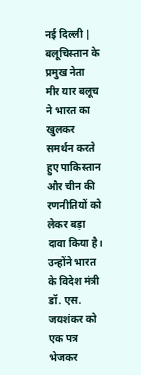नई दिल्ली | बलूचिस्तान के प्रमुख नेता मीर यार बलूच ने भारत का खुलकर समर्थन करते हुए पाकिस्तान और चीन की रणनीतियों को लेकर बड़ा दावा किया है। उन्होंने भारत के विदेश मंत्री डॉ. एस. जयशंकर को एक पत्र भेजकर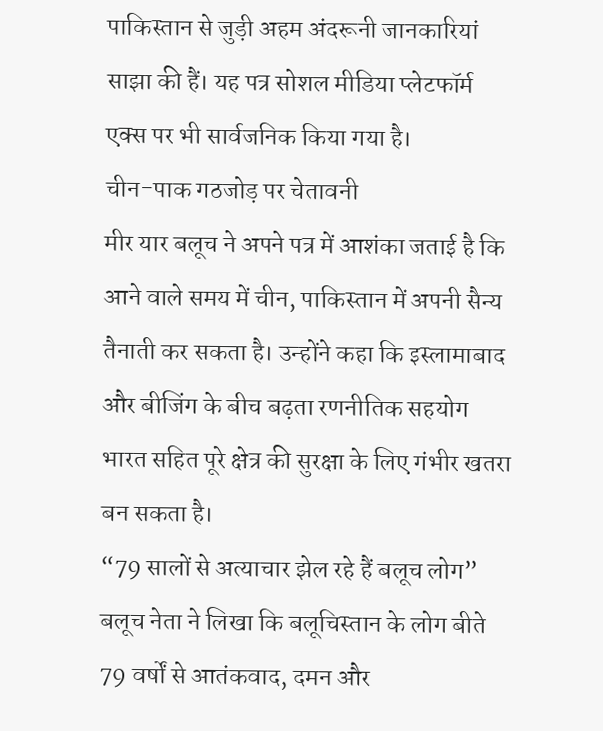पाकिस्तान से जुड़ी अहम अंदरूनी जानकारियां साझा की हैं। यह पत्र सोशल मीडिया प्लेटफॉर्म एक्स पर भी सार्वजनिक किया गया है।
चीन-पाक गठजोड़ पर चेतावनी
मीर यार बलूच ने अपने पत्र में आशंका जताई है कि आने वाले समय में चीन, पाकिस्तान में अपनी सैन्य तैनाती कर सकता है। उन्होंने कहा कि इस्लामाबाद और बीजिंग के बीच बढ़ता रणनीतिक सहयोग भारत सहित पूरे क्षेत्र की सुरक्षा के लिए गंभीर खतरा बन सकता है।
“79 सालों से अत्याचार झेल रहे हैं बलूच लोग”
बलूच नेता ने लिखा कि बलूचिस्तान के लोग बीते 79 वर्षों से आतंकवाद, दमन और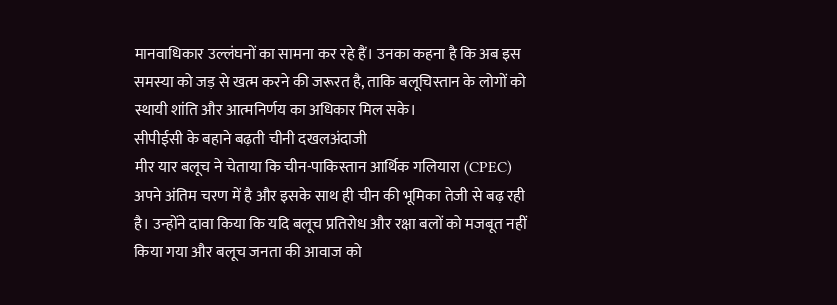मानवाधिकार उल्लंघनों का सामना कर रहे हैं। उनका कहना है कि अब इस समस्या को जड़ से खत्म करने की जरूरत है, ताकि बलूचिस्तान के लोगों को स्थायी शांति और आत्मनिर्णय का अधिकार मिल सके।
सीपीईसी के बहाने बढ़ती चीनी दखलअंदाजी
मीर यार बलूच ने चेताया कि चीन-पाकिस्तान आर्थिक गलियारा (CPEC) अपने अंतिम चरण में है और इसके साथ ही चीन की भूमिका तेजी से बढ़ रही है। उन्होंने दावा किया कि यदि बलूच प्रतिरोध और रक्षा बलों को मजबूत नहीं किया गया और बलूच जनता की आवाज को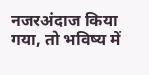नजरअंदाज किया गया, तो भविष्य में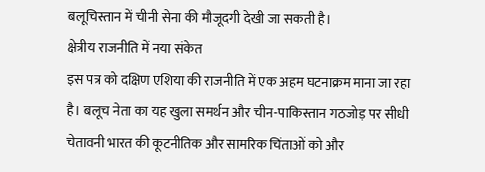बलूचिस्तान में चीनी सेना की मौजूदगी देखी जा सकती है।
क्षेत्रीय राजनीति में नया संकेत
इस पत्र को दक्षिण एशिया की राजनीति में एक अहम घटनाक्रम माना जा रहा है। बलूच नेता का यह खुला समर्थन और चीन-पाकिस्तान गठजोड़ पर सीधी चेतावनी भारत की कूटनीतिक और सामरिक चिंताओं को और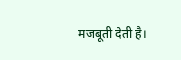मजबूती देती है।